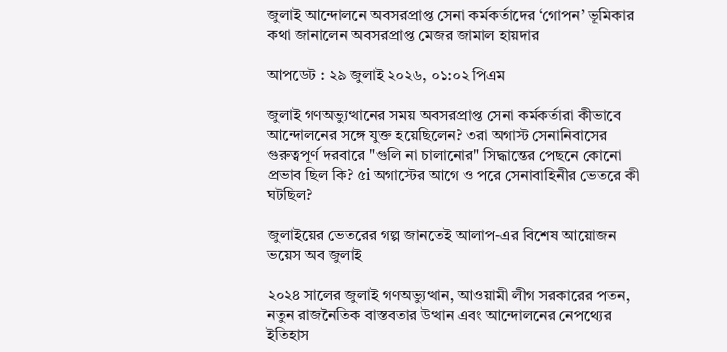জুলাই আন্দোলনে অবসরপ্রাপ্ত সেনা কর্মকর্তাদের ‘গোপন’ ভূমিকার কথা জানালেন অবসরপ্রাপ্ত মেজর জামাল হায়দার

আপডেট : ২৯ জুলাই ২০২৬, ০১:০২ পিএম

জুলাই গণঅভ্যুত্থানের সময় অবসরপ্রাপ্ত সেনা কর্মকর্তারা কীভাবে আন্দোলনের সঙ্গে যুক্ত হয়েছিলেন? ৩রা অগাস্ট সেনানিবাসের গুরুত্বপূর্ণ দরবারে "গুলি না চালানোর" সিদ্ধান্তের পেছনে কোনো প্রভাব ছিল কি? ৫i অগাস্টের আগে ও পরে সেনাবাহিনীর ভেতরে কী ঘটছিল?

জুলাইয়ের ভেতরের গল্প জানতেই আলাপ-এর বিশেষ আয়োজন ভয়েস অব জুলাই

২০২৪ সালের জুলাই গণঅভ্যুত্থান, আওয়ামী লীগ সরকারের পতন, নতুন রাজনৈতিক বাস্তবতার উত্থান এবং আন্দোলনের নেপথ্যের ইতিহাস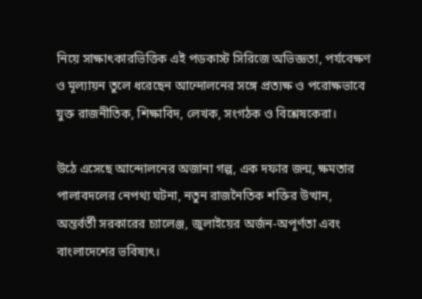নিয়ে সাক্ষাৎকারভিত্তিক এই পডকাস্ট সিরিজে অভিজ্ঞতা, পর্যবেক্ষণ ও মূল্যায়ন তুলে ধরেছেন আন্দোলনের সঙ্গে প্রত্যক্ষ ও পরোক্ষভাবে যুক্ত রাজনীতিক, শিক্ষাবিদ, লেখক, সংগঠক ও বিশ্লেষকেরা।

উঠে এসেছে আন্দোলনের অজানা গল্প, এক দফার জন্ম, ক্ষমতার পালাবদলের নেপথ্য ঘটনা, নতুন রাজনৈতিক শক্তির উত্থান, অন্তর্বর্তী সরকারের চ্যালেঞ্জ, জুলাইয়ের অর্জন-অপূর্ণতা এবং বাংলাদেশের ভবিষ্যৎ।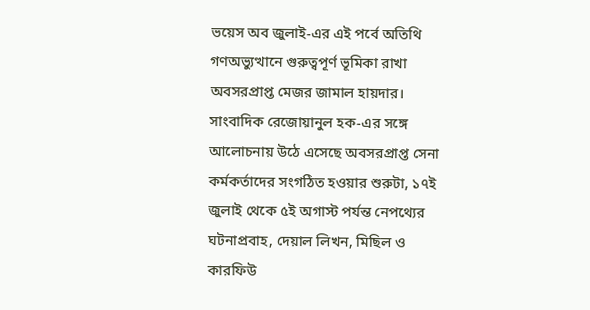ভয়েস অব জুলাই-এর এই পর্বে অতিথি গণঅভ্যুত্থানে গুরুত্বপূর্ণ ভূমিকা রাখা অবসরপ্রাপ্ত মেজর জামাল হায়দার। সাংবাদিক রেজোয়ানুল হক-এর সঙ্গে আলোচনায় উঠে এসেছে অবসরপ্রাপ্ত সেনা কর্মকর্তাদের সংগঠিত হওয়ার শুরুটা, ১৭ই জুলাই থেকে ৫ই অগাস্ট পর্যন্ত নেপথ্যের ঘটনাপ্রবাহ, দেয়াল লিখন, মিছিল ও কারফিউ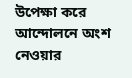উপেক্ষা করে আন্দোলনে অংশ নেওয়ার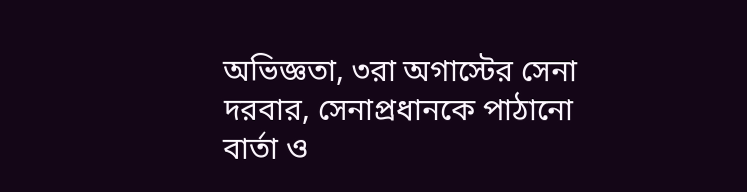অভিজ্ঞতা, ৩রা অগাস্টের সেনা দরবার, সেনাপ্রধানকে পাঠানো বার্তা ও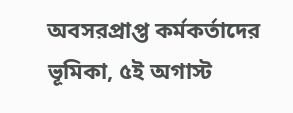অবসরপ্রাপ্ত কর্মকর্তাদের ভূমিকা, ৫ই অগাস্ট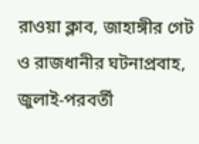রাওয়া ক্লাব, জাহাঙ্গীর গেট ও রাজধানীর ঘটনাপ্রবাহ, জুলাই-পরবর্তী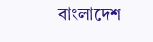বাংলাদেশ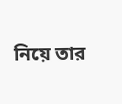নিয়ে তার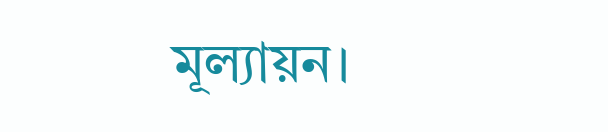মূল্যায়ন।